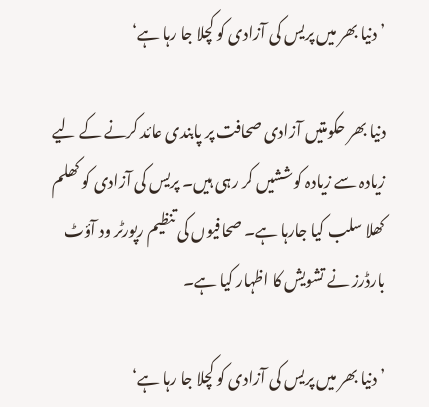’دنیا بھر ميں پریس کی آزادی کو کچلا جا رہا ہے‘

دنیا بھر حکومتیں آزادی صحافت پر پابندی عائد کرنے کے ليے زیادہ سے زیادہ کوششيں کر رہی ہیں۔ پريس کی آزادی کو کھلم کھلا سلب کيا جارہا ہے۔ صحافیوں کی تنظیم رپورٹر ود آؤٹ بارڈرز نے تشويش کا اظہار کيا ہے۔

’دنیا بھر ميں پریس کی آزادی کو کچلا جا رہا ہے‘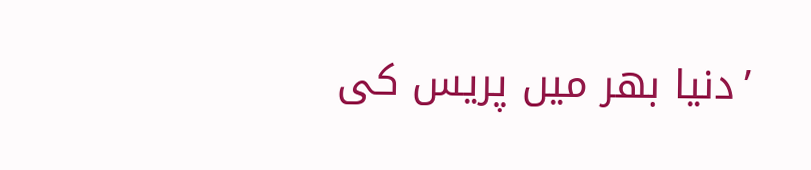’دنیا بھر ميں پریس کی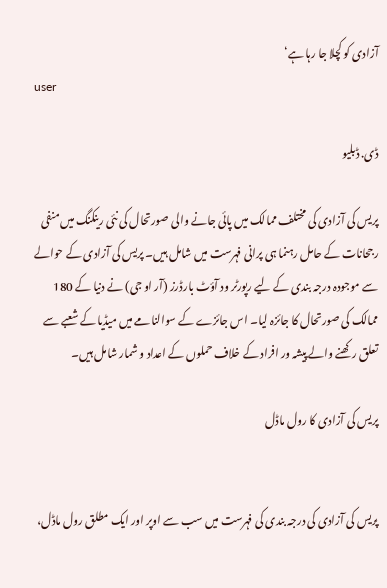آزادی کو کچلا جا رہا ہے‘
user

ڈی. ڈبلیو

پریس کی آزادی کی مختلف ممالک ميں پائی جانے والی صورتحال کی نئی رینکنگ میں منفی رجحانات کے حامل رہنما ہی پرانی فہرست ميں شامل ہيں۔ پریس کی آزادی کے حوالے سے موجودہ درجہ بندی کے ليے رپورٹر ود آؤٹ بارڈرز (آر او جی) نے دنیا کے 180 ممالک کی صورتحال کا جائزہ لیا۔ اس جائزے کے سوالنامے ميں میڈیا کے شعبے سے تعلق رکھنے والے پیشہ ور افراد کے خلاف حملوں کے اعداد و شمار شامل ہيں۔

پریس کی آزادی کا رول ماڈل


پریس کی آزادی کی درجہ بندی کی فہرست ميں سب سے اوپر اور ایک مطلق رول ماڈل،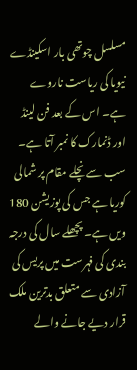مسلسل چوتھی بار اسکینڈے نيويا کی رياست ناروے ہے۔ اس کے بعد فن لینڈ اور ڈنمارک کا نمبر آتا ہے۔ سب سے نچلے مقام پر شمالی کوریا ہے جس کی پوزیشن 180 ویں ہے۔ پچھلے سال کی درجہ بندی کی فہرست ميں پریس کی آزادی سے متعلق بدترین ملک قرار ديے جانے والے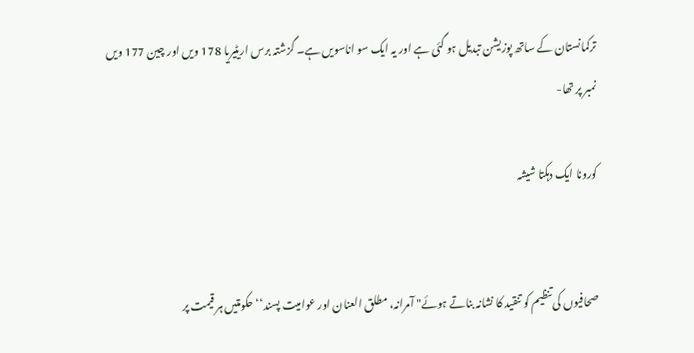ترکمانستان کے ساتھ پوزيشن تبديل ہو گئی ہے اور یہ ایک سو اناسویں ہے۔ گزشتہ برس اریٹیریا 178 ویں اور چین 177 ویں نمبر پر تھا-

کورونا ايک دہکتا شيشہ


صحافیوں کی تنظیم کو تنقید کا نشانہ بناتے ہوئے" آمرانہ، مطلق العنان اور عواميت پسند‘‘ حکومتیں ہر قیمت پر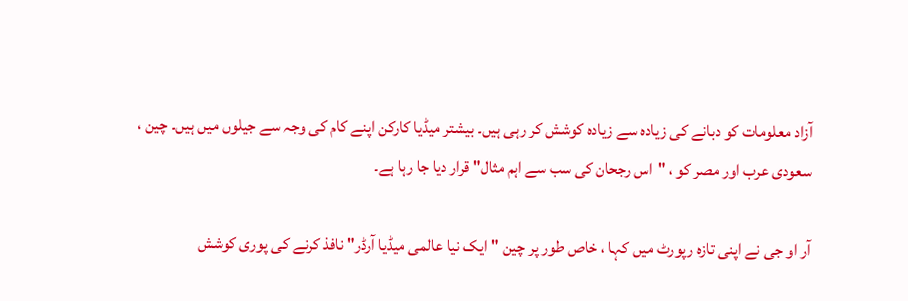آزاد معلومات کو دبانے کی زیادہ سے زیادہ کوشش کر رہی ہیں۔ بیشتر میڈیا کارکن اپنے کام کی وجہ سے جیلوں میں ہیں۔ چین ، سعودی عرب اور مصر کو ، "اس رجحان کی سب سے اہم مثال" قرار دیا جا رہا ہے۔

آر او جی نے اپنی تازہ رپورٹ میں کہا ، خاص طور پر چین "ایک نیا عالمی میڈیا آرڈر" نافذ کرنے کی پوری کوشش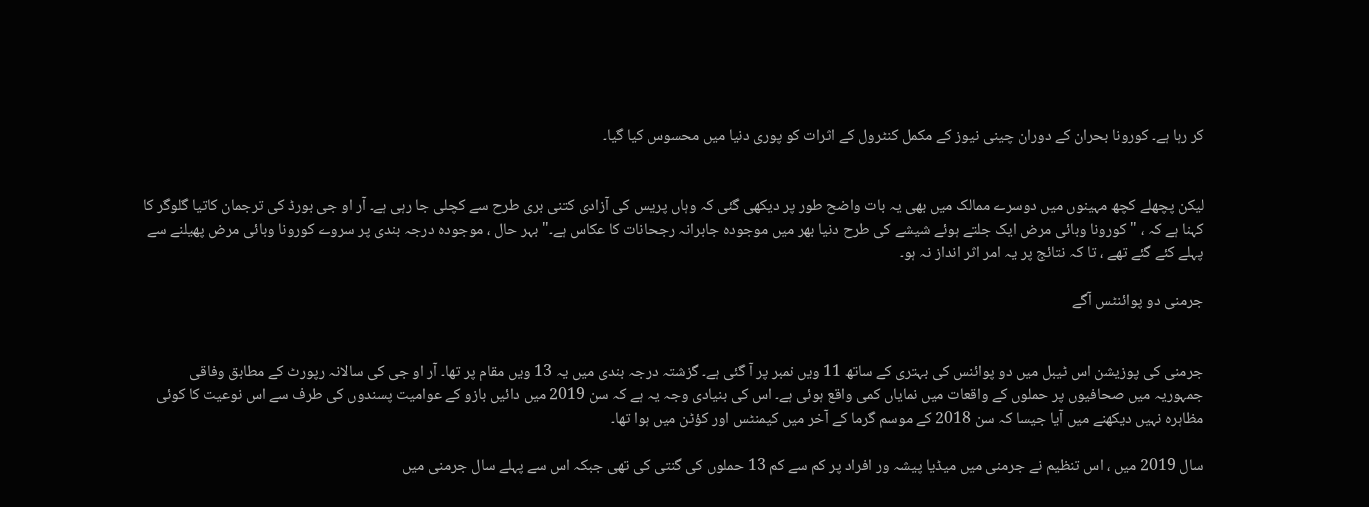کر رہا ہے۔ کورونا بحران کے دوران چینی نیوز کے مکمل کنٹرول کے اثرات کو پوری دنیا ميں محسوس کیا گيا۔


لیکن پچھلے کچھ مہینوں میں دوسرے ممالک میں بھی یہ بات واضح طور پر ديکھی گئی کہ وہاں پریس کی آزادی کتنی بری طرح سے کچلی جا رہی ہے۔ آر او جی بورڈ کی ترجمان کاتيا گلوگر کا کہنا ہے کہ ، "کورونا وبائی مرض ایک جلتے ہوئے شیشے کی طرح دنیا بھر میں موجودہ جابرانہ رجحانات کا عکاس ہے۔" بہر حال ، موجودہ درجہ بندی پر سروے کورونا وبائی مرض پھیلنے سے پہلے کئے گئے تھے ، تا کہ نتائج پر یہ امر اثر انداز نہ ہو۔

جرمنی دو پوائنٹس آگے


جرمنی کی پوزيشن اس ٹیبل میں دو پوائنس کی بہتری کے ساتھ 11 ویں نمبر پر آ گئی ہے۔ گزشتہ درجہ بندی میں یہ 13 ویں مقام پر تھا۔ آر او جی کی سالانہ رپورٹ کے مطابق وفاقی جمہوریہ میں صحافیوں پر حملوں کے واقعات میں نمایاں کمی واقع ہوئی ہے۔ اس کی بنیادی وجہ یہ ہے کہ سن 2019 میں دائیں بازو کے عوامیت پسندوں کی طرف سے اس نوعيت کا کوئی مظاہرہ نہيں ديکھنے ميں آيا جيسا کہ سن 2018 کے موسم گرما کے آخر میں کيمنٹس اور کؤٹن ميں ہوا تھا۔

سال 2019 میں ، اس تنظیم نے جرمنی میں میڈیا پیشہ ور افراد پر کم سے کم 13 حملوں کی گنتی کی تھی جبکہ اس سے پہلے سال جرمنی میں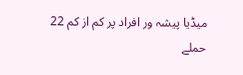میڈیا پیشہ ور افراد پر کم از کم 22 حملے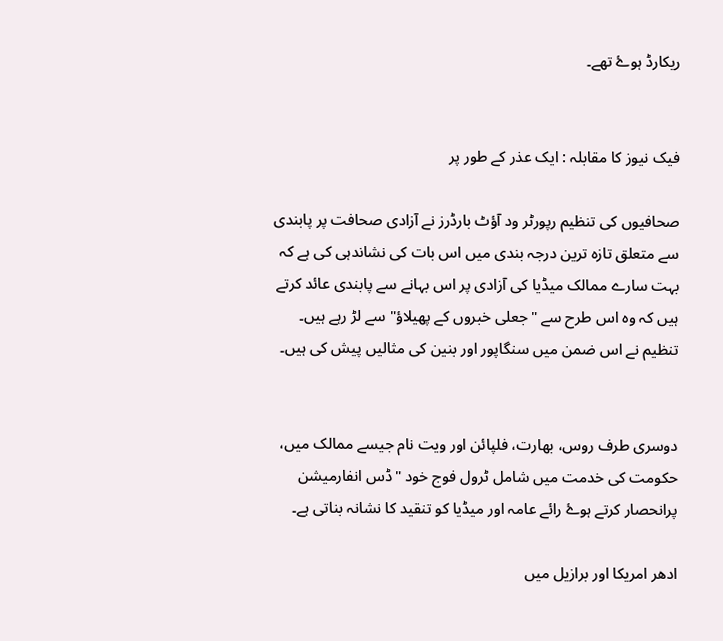ريکارڈ ہوۓ تھے۔


فيک نیوز کا مقابلہ : ایک عذر کے طور پر

صحافيوں کی تنظيم رپورٹر ود آؤٹ بارڈرز نے آزادی صحافت پر پابندی سے متعلق تازہ ترین درجہ بندی میں اس بات کی نشاندہی کی ہے کہ بہت سارے ممالک میڈیا کی آزادی پر اس بہانے سے پابندی عائد کرتے ہیں کہ وہ اس طرح سے "جعلی خبروں کے پھيلاؤ" سے لڑ رہے ہیں۔ تنظیم نے اس ضمن ميں سنگاپور اور بنین کی مثاليں پیش کی ہيں۔


دوسری طرف روس، بھارت، فلپائن اور ویت نام جیسے ممالک میں، حکومت کی خدمت میں شامل ٹرول فوج خود "ڈس انفارميشن پرانحصار کرتے ہوۓ رائے عامہ اور میڈیا کو تنقید کا نشانہ بناتی ہے۔

ادھر امريکا اور برازیل میں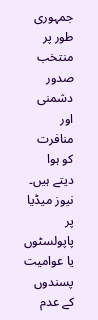جمہوری طور پر منتخب صدور دشمنی اور منافرت کو ہوا ديتے ہيں۔ نیوز میڈیا پر پاپولسٹوں يا عواميت پسندوں کے عدم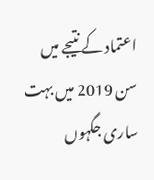اعتماد کے نتیجے میں سن 2019 میں بہت ساری جگہوں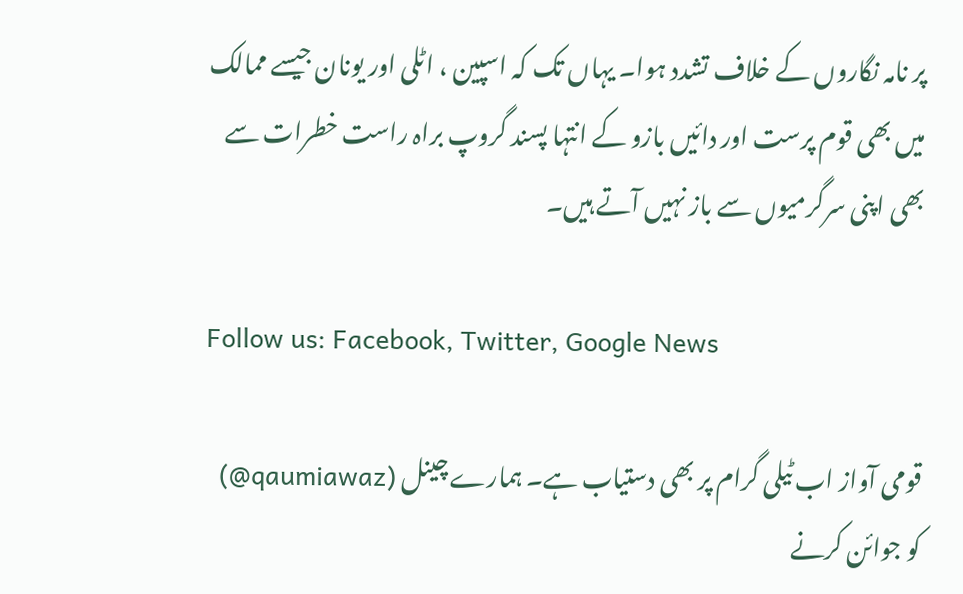پر نامہ نگاروں کے خلاف تشدد ہوا۔ یہاں تک کہ اسپین ، اٹلی اور یونان جیسے ممالک میں بھی قوم پرست اور دائیں بازو کے انتہا پسند گروپ براہ راست خطرات سے بھی اپنی سرگرميوں سے باز نہیں آتے ہیں۔

Follow us: Facebook, Twitter, Google News

قومی آواز اب ٹیلی گرام پر بھی دستیاب ہے۔ ہمارے چینل (qaumiawaz@) کو جوائن کرنے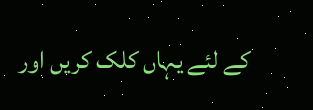کے لئے یہاں کلک کریں اور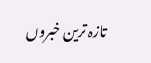تازہ ترین خبروں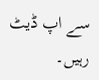سے اپ ڈیٹ رہیں۔